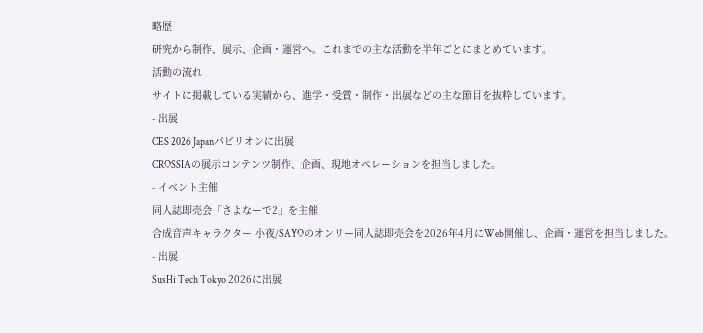略歴
研究から制作、展示、企画・運営へ。これまでの主な活動を半年ごとにまとめています。
活動の流れ
サイトに掲載している実績から、進学・受賞・制作・出展などの主な節目を抜粋しています。
- 出展
CES 2026 Japanパビリオンに出展
CROSSIAの展示コンテンツ制作、企画、現地オペレーションを担当しました。
- イベント主催
同人誌即売会「さよなーで2」を主催
合成音声キャラクター 小夜/SAYOのオンリー同人誌即売会を2026年4月にWeb開催し、企画・運営を担当しました。
- 出展
SusHi Tech Tokyo 2026に出展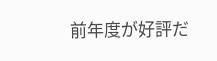前年度が好評だ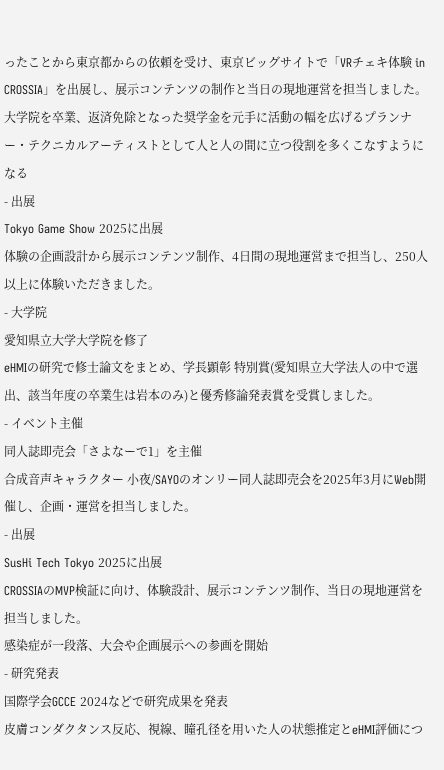ったことから東京都からの依頼を受け、東京ビッグサイトで「VRチェキ体験 in CROSSIA」を出展し、展示コンテンツの制作と当日の現地運営を担当しました。
大学院を卒業、返済免除となった奨学金を元手に活動の幅を広げるプランナー・テクニカルアーティストとして人と人の間に立つ役割を多くこなすようになる
- 出展
Tokyo Game Show 2025に出展
体験の企画設計から展示コンテンツ制作、4日間の現地運営まで担当し、250人以上に体験いただきました。
- 大学院
愛知県立大学大学院を修了
eHMIの研究で修士論文をまとめ、学長顕彰 特別賞(愛知県立大学法人の中で選出、該当年度の卒業生は岩本のみ)と優秀修論発表賞を受賞しました。
- イベント主催
同人誌即売会「さよなーで1」を主催
合成音声キャラクター 小夜/SAYOのオンリー同人誌即売会を2025年3月にWeb開催し、企画・運営を担当しました。
- 出展
SusHi Tech Tokyo 2025に出展
CROSSIAのMVP検証に向け、体験設計、展示コンテンツ制作、当日の現地運営を担当しました。
感染症が一段落、大会や企画展示への参画を開始
- 研究発表
国際学会GCCE 2024などで研究成果を発表
皮膚コンダクタンス反応、視線、瞳孔径を用いた人の状態推定とeHMI評価につ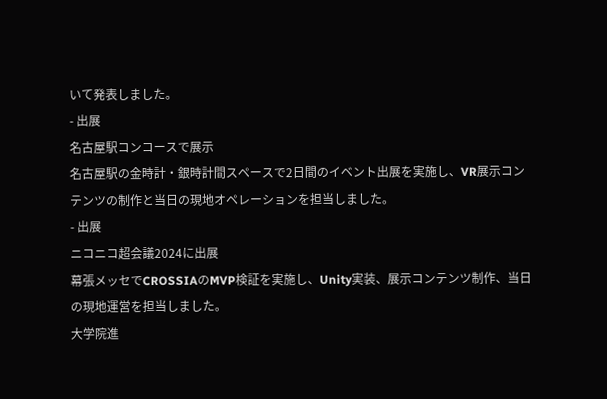いて発表しました。
- 出展
名古屋駅コンコースで展示
名古屋駅の金時計・銀時計間スペースで2日間のイベント出展を実施し、VR展示コンテンツの制作と当日の現地オペレーションを担当しました。
- 出展
ニコニコ超会議2024に出展
幕張メッセでCROSSIAのMVP検証を実施し、Unity実装、展示コンテンツ制作、当日の現地運営を担当しました。
大学院進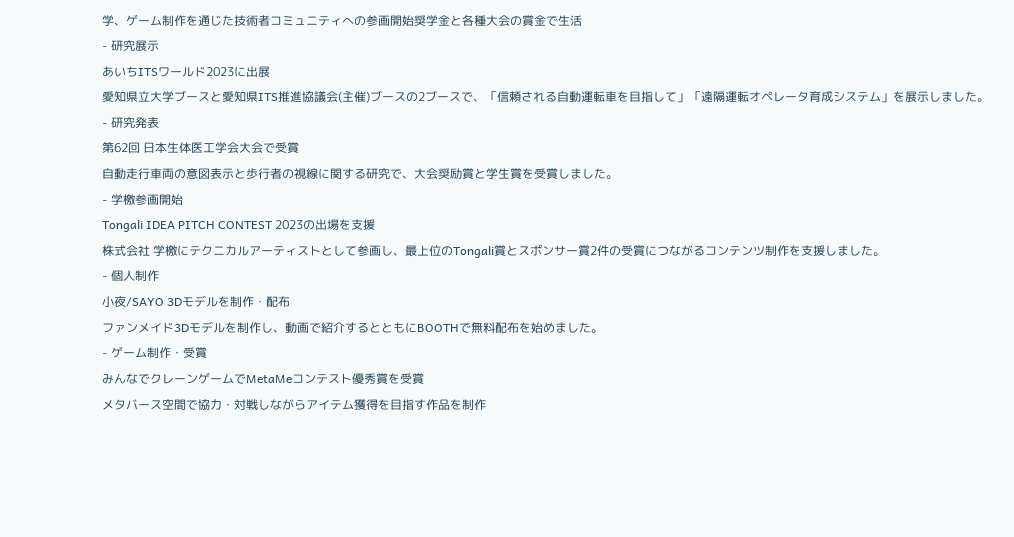学、ゲーム制作を通じた技術者コミュニティへの参画開始奨学金と各種大会の賞金で生活
- 研究展示
あいちITSワールド2023に出展
愛知県立大学ブースと愛知県ITS推進協議会(主催)ブースの2ブースで、「信頼される自動運転車を目指して」「遠隔運転オペレータ育成システム」を展示しました。
- 研究発表
第62回 日本生体医工学会大会で受賞
自動走行車両の意図表示と歩行者の視線に関する研究で、大会奨励賞と学生賞を受賞しました。
- 学檄参画開始
Tongali IDEA PITCH CONTEST 2023の出場を支援
株式会社 学檄にテクニカルアーティストとして参画し、最上位のTongali賞とスポンサー賞2件の受賞につながるコンテンツ制作を支援しました。
- 個人制作
小夜/SAYO 3Dモデルを制作・配布
ファンメイド3Dモデルを制作し、動画で紹介するとともにBOOTHで無料配布を始めました。
- ゲーム制作・受賞
みんなでクレーンゲームでMetaMeコンテスト優秀賞を受賞
メタバース空間で協力・対戦しながらアイテム獲得を目指す作品を制作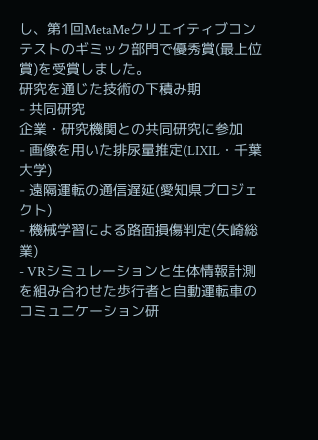し、第1回MetaMeクリエイティブコンテストのギミック部門で優秀賞(最上位賞)を受賞しました。
研究を通じた技術の下積み期
- 共同研究
企業・研究機関との共同研究に参加
- 画像を用いた排尿量推定(LIXIL・千葉大学)
- 遠隔運転の通信遅延(愛知県プロジェクト)
- 機械学習による路面損傷判定(矢崎総業)
- VRシミュレーションと生体情報計測を組み合わせた歩行者と自動運転車のコミュニケーション研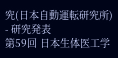究(日本自動運転研究所)
- 研究発表
第59回 日本生体医工学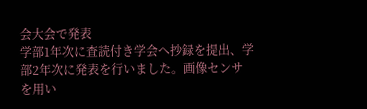会大会で発表
学部1年次に査読付き学会へ抄録を提出、学部2年次に発表を行いました。画像センサを用い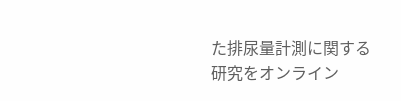た排尿量計測に関する研究をオンライン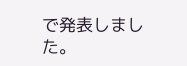で発表しました。